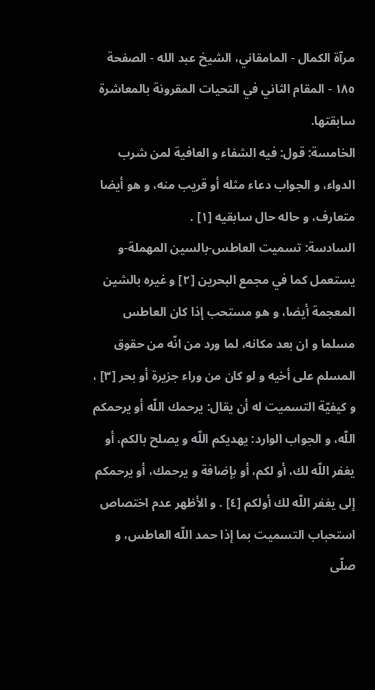مرآة الكمال - المامقاني، الشيخ عبد الله - الصفحة ١٨٥ - المقام الثاني في التحيات المقرونة بالمعاشرة
سابقتها.
الخامسة: قول: فيه الشفاء و العافية لمن شرب الدواء، و الجواب دعاء مثله أو قريب منه، و هو أيضا متعارف، و حاله حال سابقيه [١] .
السادسة: تسميت العاطس-بالسين المهملة-و يستعمل كما في مجمع البحرين [٢] و غيره بالشين المعجمة أيضا، و هو مستحب إذا كان العاطس مسلما و ان بعد مكانه، لما ورد من انّه من حقوق المسلم على أخيه و لو كان من وراء جزيرة أو بحر [٣] ، و كيفيّة التسميت له أن يقال: يرحمك اللّه أو يرحمكم اللّه، و الجواب الوارد: يهديكم اللّه و يصلح بالكم، أو يغفر اللّه لك، أو لكم، أو بإضافة و يرحمك، أو يرحمكم إلى يغفر اللّه لك أولكم [٤] . و الأظهر عدم اختصاص استحباب التسميت بما إذا حمد اللّه العاطس، و صلّى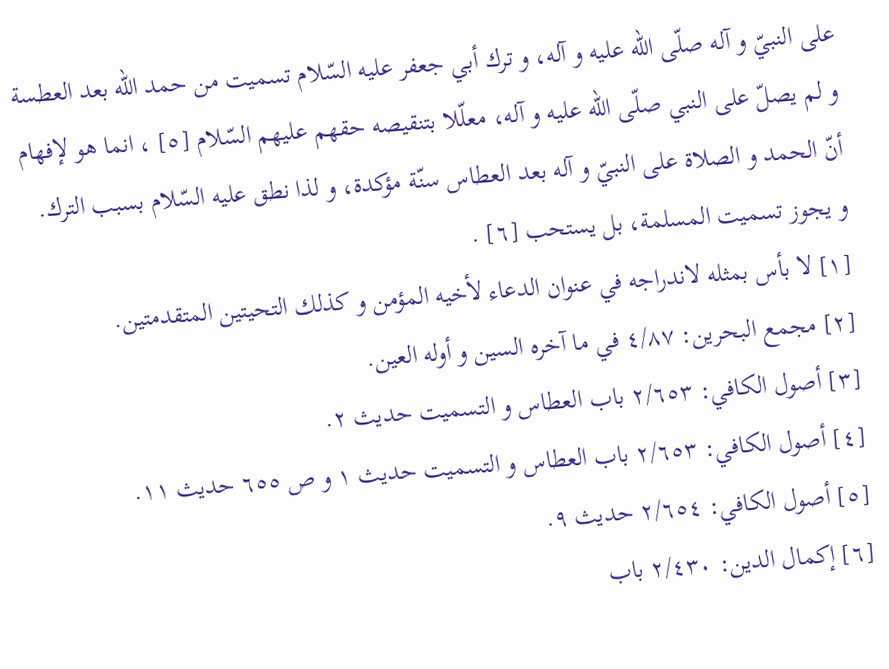على النبيّ و آله صلّى اللّه عليه و آله، و ترك أبي جعفر عليه السّلام تسميت من حمد اللّه بعد العطسة و لم يصلّ على النبي صلّى اللّه عليه و آله، معلّلا بتنقيصه حقهم عليهم السّلام [٥] ، انما هو لإفهام أنّ الحمد و الصلاة على النبيّ و آله بعد العطاس سنّة مؤكدة، و لذا نطق عليه السّلام بسبب الترك.
و يجوز تسميت المسلمة، بل يستحب [٦] .
[١] لا بأس بمثله لاندراجه في عنوان الدعاء لأخيه المؤمن و كذلك التحيتين المتقدمتين.
[٢] مجمع البحرين: ٤/٨٧ في ما آخره السين و أوله العين.
[٣] أصول الكافي: ٢/٦٥٣ باب العطاس و التسميت حديث ٢.
[٤] أصول الكافي: ٢/٦٥٣ باب العطاس و التسميت حديث ١ و ص ٦٥٥ حديث ١١.
[٥] أصول الكافي: ٢/٦٥٤ حديث ٩.
[٦] إكمال الدين: ٢/٤٣٠ باب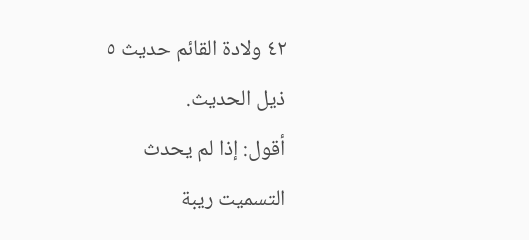٤٢ ولادة القائم حديث ٥ ذيل الحديث.
أقول: إذا لم يحدث التسميت ريبة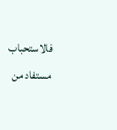فالاستحباب مستفاد من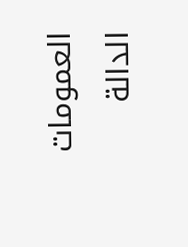العمومات الدالة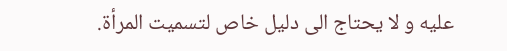عليه و لا يحتاج الى دليل خاص لتسميت المرأة.